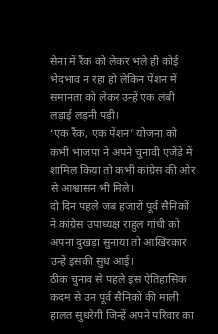सेना में रैंक को लेकर भले ही कोई भेदभाव न रहा हो लेकिन पेंशन में समानता को लेकर उन्हें एक लंबी लड़ाई लड़नी पड़ी।
‘एक रैंक, एक पेंशन’ योजना को कभी भाजपा ने अपने चुनावी एजेंडे में शामिल किया तो कभी कांग्रेस की ओर से आश्वासन भी मिले।
दो दिन पहले जब हजारों पूर्व सैनिकों ने कांग्रेस उपाध्यक्ष राहुल गांधी को अपना दुखड़ा सुनाया तो आखिरकार उन्हें इसकी सुध आई।
ठीक चुनाव से पहले इस ऐतिहासिक कदम से उन पूर्व सैनिकों की माली हालत सुधरेगी जिन्हें अपने परिवार का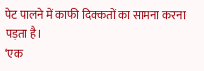पेट पालने में काफी दिक्कतों का सामना करना पड़ता है।
‘एक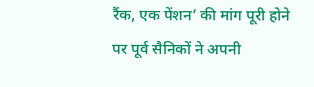रैंक, एक पेंशन’ की मांग पूरी होने पर पूर्व सैनिकों ने अपनी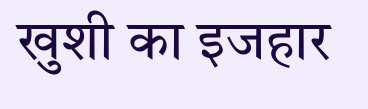खुशी का इजहार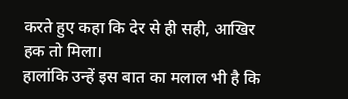करते हुए कहा कि देर से ही सही, आखिर हक तो मिला।
हालांकि उन्हें इस बात का मलाल भी है कि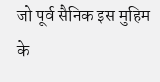जो पूर्व सैनिक इस मुहिम के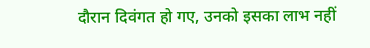दौरान दिवंगत हो गए, उनको इसका लाभ नहीं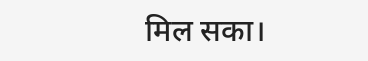मिल सका।